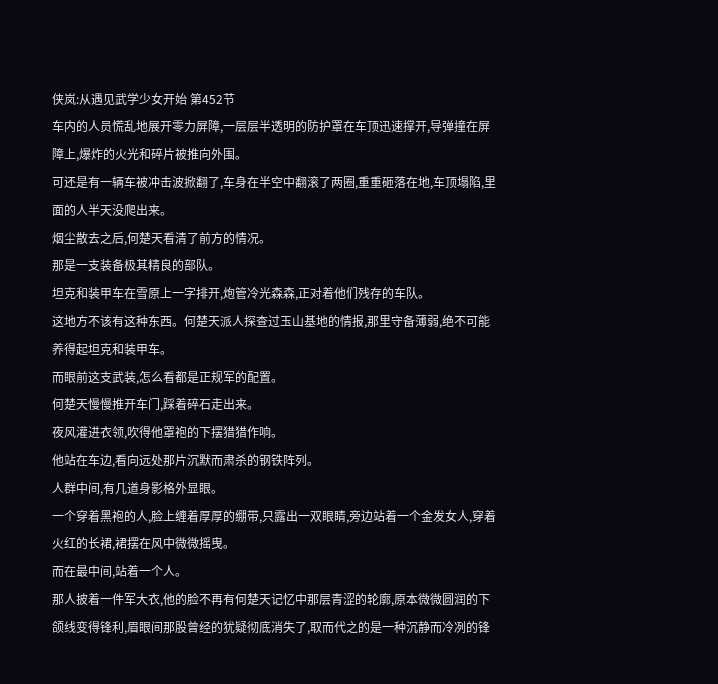侠岚:从遇见武学少女开始 第452节
车内的人员慌乱地展开零力屏障,一层层半透明的防护罩在车顶迅速撑开,导弹撞在屏障上,爆炸的火光和碎片被推向外围。
可还是有一辆车被冲击波掀翻了,车身在半空中翻滚了两圈,重重砸落在地,车顶塌陷,里面的人半天没爬出来。
烟尘散去之后,何楚天看清了前方的情况。
那是一支装备极其精良的部队。
坦克和装甲车在雪原上一字排开,炮管冷光森森,正对着他们残存的车队。
这地方不该有这种东西。何楚天派人探查过玉山基地的情报,那里守备薄弱,绝不可能养得起坦克和装甲车。
而眼前这支武装,怎么看都是正规军的配置。
何楚天慢慢推开车门,踩着碎石走出来。
夜风灌进衣领,吹得他罩袍的下摆猎猎作响。
他站在车边,看向远处那片沉默而肃杀的钢铁阵列。
人群中间,有几道身影格外显眼。
一个穿着黑袍的人,脸上缠着厚厚的绷带,只露出一双眼睛,旁边站着一个金发女人,穿着火红的长裙,裙摆在风中微微摇曳。
而在最中间,站着一个人。
那人披着一件军大衣,他的脸不再有何楚天记忆中那层青涩的轮廓,原本微微圆润的下颌线变得锋利,眉眼间那股曾经的犹疑彻底消失了,取而代之的是一种沉静而冷冽的锋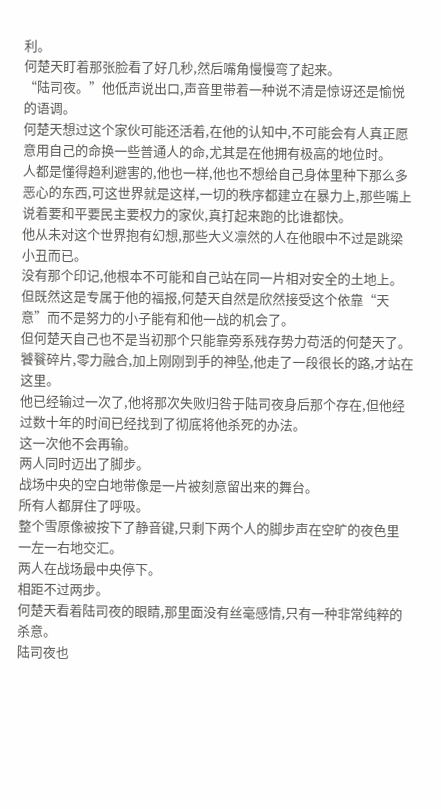利。
何楚天盯着那张脸看了好几秒,然后嘴角慢慢弯了起来。
“陆司夜。”他低声说出口,声音里带着一种说不清是惊讶还是愉悦的语调。
何楚天想过这个家伙可能还活着,在他的认知中,不可能会有人真正愿意用自己的命换一些普通人的命,尤其是在他拥有极高的地位时。
人都是懂得趋利避害的,他也一样,他也不想给自己身体里种下那么多恶心的东西,可这世界就是这样,一切的秩序都建立在暴力上,那些嘴上说着要和平要民主要权力的家伙,真打起来跑的比谁都快。
他从未对这个世界抱有幻想,那些大义凛然的人在他眼中不过是跳梁小丑而已。
没有那个印记,他根本不可能和自己站在同一片相对安全的土地上。
但既然这是专属于他的福报,何楚天自然是欣然接受这个依靠“天意”而不是努力的小子能有和他一战的机会了。
但何楚天自己也不是当初那个只能靠旁系残存势力苟活的何楚天了。
饕餮碎片,零力融合,加上刚刚到手的神坠,他走了一段很长的路,才站在这里。
他已经输过一次了,他将那次失败归咎于陆司夜身后那个存在,但他经过数十年的时间已经找到了彻底将他杀死的办法。
这一次他不会再输。
两人同时迈出了脚步。
战场中央的空白地带像是一片被刻意留出来的舞台。
所有人都屏住了呼吸。
整个雪原像被按下了静音键,只剩下两个人的脚步声在空旷的夜色里一左一右地交汇。
两人在战场最中央停下。
相距不过两步。
何楚天看着陆司夜的眼睛,那里面没有丝毫感情,只有一种非常纯粹的杀意。
陆司夜也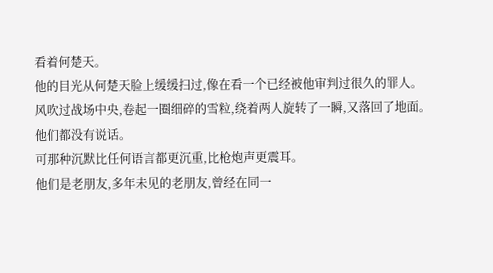看着何楚天。
他的目光从何楚天脸上缓缓扫过,像在看一个已经被他审判过很久的罪人。
风吹过战场中央,卷起一圈细碎的雪粒,绕着两人旋转了一瞬,又落回了地面。
他们都没有说话。
可那种沉默比任何语言都更沉重,比枪炮声更震耳。
他们是老朋友,多年未见的老朋友,曾经在同一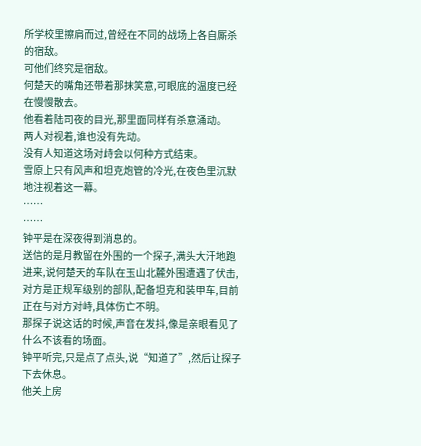所学校里擦肩而过,曾经在不同的战场上各自厮杀的宿敌。
可他们终究是宿敌。
何楚天的嘴角还带着那抹笑意,可眼底的温度已经在慢慢散去。
他看着陆司夜的目光,那里面同样有杀意涌动。
两人对视着,谁也没有先动。
没有人知道这场对歭会以何种方式结束。
雪原上只有风声和坦克炮管的冷光,在夜色里沉默地注视着这一幕。
……
……
钟平是在深夜得到消息的。
送信的是月教留在外围的一个探子,满头大汗地跑进来,说何楚天的车队在玉山北麓外围遭遇了伏击,对方是正规军级别的部队,配备坦克和装甲车,目前正在与对方对峙,具体伤亡不明。
那探子说这话的时候,声音在发抖,像是亲眼看见了什么不该看的场面。
钟平听完,只是点了点头,说“知道了”,然后让探子下去休息。
他关上房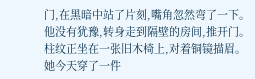门,在黑暗中站了片刻,嘴角忽然弯了一下。
他没有犹豫,转身走到隔壁的房间,推开门。
柱纹正坐在一张旧木椅上,对着铜镜描眉。
她今天穿了一件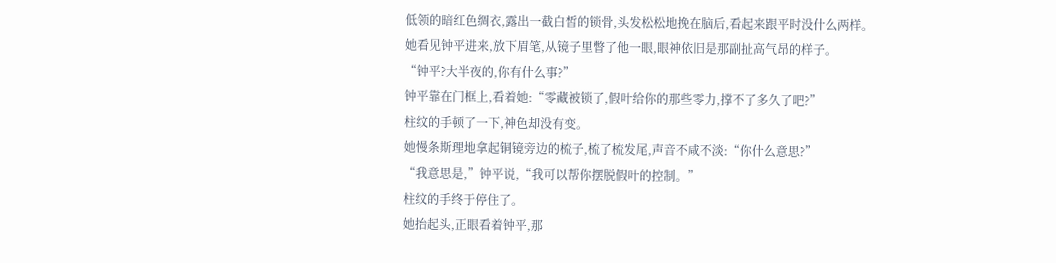低领的暗红色绸衣,露出一截白皙的锁骨,头发松松地挽在脑后,看起来跟平时没什么两样。
她看见钟平进来,放下眉笔,从镜子里瞥了他一眼,眼神依旧是那副扯高气昂的样子。
“钟平?大半夜的,你有什么事?”
钟平靠在门框上,看着她:“零藏被锁了,假叶给你的那些零力,撑不了多久了吧?”
柱纹的手顿了一下,神色却没有变。
她慢条斯理地拿起铜镜旁边的梳子,梳了梳发尾,声音不咸不淡:“你什么意思?”
“我意思是,”钟平说,“我可以帮你摆脱假叶的控制。”
柱纹的手终于停住了。
她抬起头,正眼看着钟平,那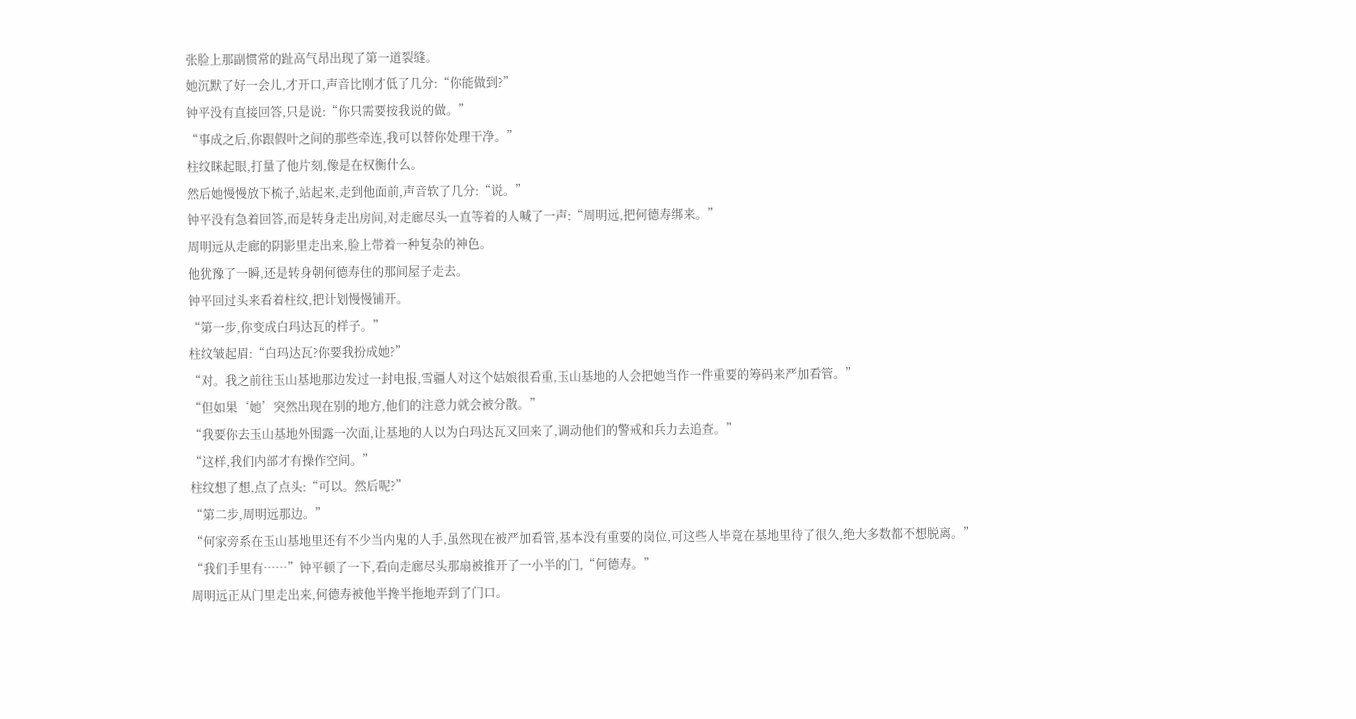张脸上那副惯常的趾高气昂出现了第一道裂缝。
她沉默了好一会儿,才开口,声音比刚才低了几分:“你能做到?”
钟平没有直接回答,只是说:“你只需要按我说的做。”
“事成之后,你跟假叶之间的那些牵连,我可以替你处理干净。”
柱纹眯起眼,打量了他片刻,像是在权衡什么。
然后她慢慢放下梳子,站起来,走到他面前,声音软了几分:“说。”
钟平没有急着回答,而是转身走出房间,对走廊尽头一直等着的人喊了一声:“周明远,把何德寿绑来。”
周明远从走廊的阴影里走出来,脸上带着一种复杂的神色。
他犹豫了一瞬,还是转身朝何德寿住的那间屋子走去。
钟平回过头来看着柱纹,把计划慢慢铺开。
“第一步,你变成白玛达瓦的样子。”
柱纹皱起眉:“白玛达瓦?你要我扮成她?”
“对。我之前往玉山基地那边发过一封电报,雪疆人对这个姑娘很看重,玉山基地的人会把她当作一件重要的筹码来严加看管。”
“但如果‘她’突然出现在别的地方,他们的注意力就会被分散。”
“我要你去玉山基地外围露一次面,让基地的人以为白玛达瓦又回来了,调动他们的警戒和兵力去追查。”
“这样,我们内部才有操作空间。”
柱纹想了想,点了点头:“可以。然后呢?”
“第二步,周明远那边。”
“何家旁系在玉山基地里还有不少当内鬼的人手,虽然现在被严加看管,基本没有重要的岗位,可这些人毕竟在基地里待了很久,绝大多数都不想脱离。”
“我们手里有……”钟平顿了一下,看向走廊尽头那扇被推开了一小半的门,“何德寿。”
周明远正从门里走出来,何德寿被他半搀半拖地弄到了门口。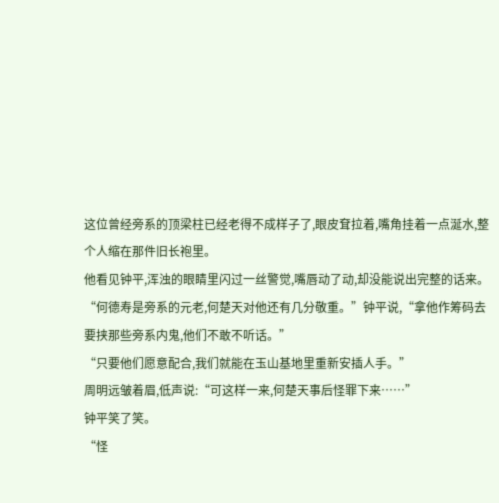这位曾经旁系的顶梁柱已经老得不成样子了,眼皮耷拉着,嘴角挂着一点涎水,整个人缩在那件旧长袍里。
他看见钟平,浑浊的眼睛里闪过一丝警觉,嘴唇动了动,却没能说出完整的话来。
“何德寿是旁系的元老,何楚天对他还有几分敬重。”钟平说,“拿他作筹码去要挟那些旁系内鬼,他们不敢不听话。”
“只要他们愿意配合,我们就能在玉山基地里重新安插人手。”
周明远皱着眉,低声说:“可这样一来,何楚天事后怪罪下来……”
钟平笑了笑。
“怪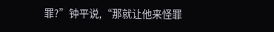罪?”钟平说,“那就让他来怪罪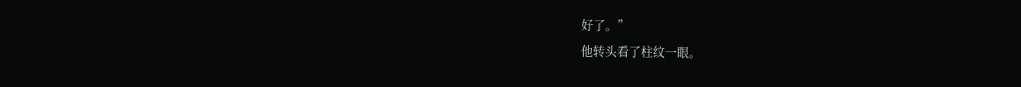好了。”
他转头看了柱纹一眼。